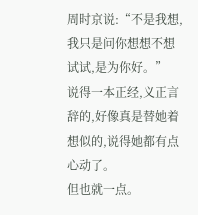周时京说:“不是我想,我只是问你想想不想试试,是为你好。”
说得一本正经,义正言辞的,好像真是替她着想似的,说得她都有点心动了。
但也就一点。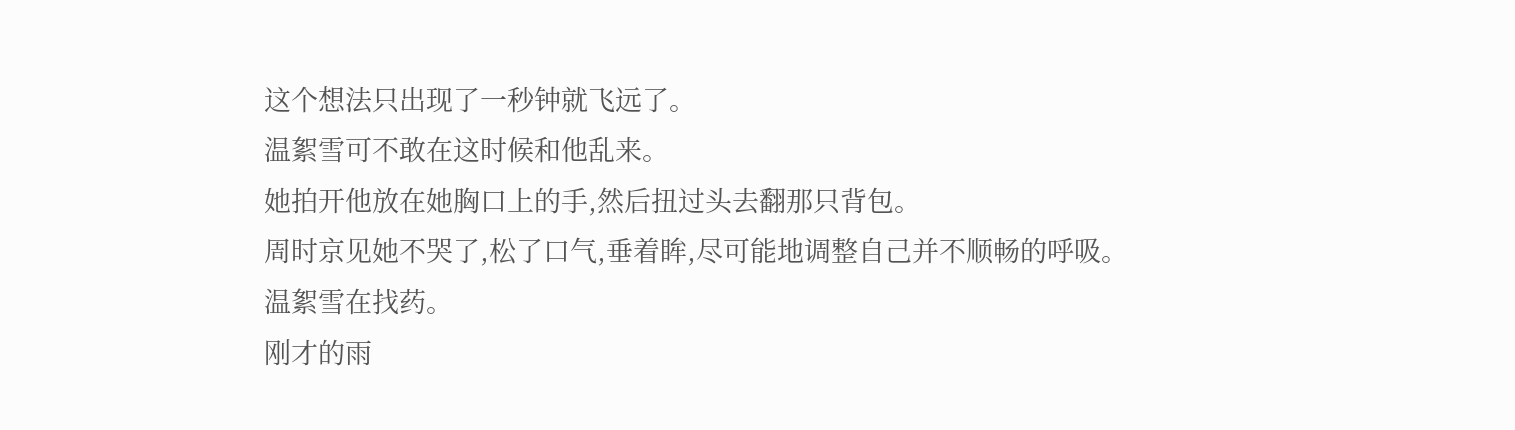这个想法只出现了一秒钟就飞远了。
温絮雪可不敢在这时候和他乱来。
她拍开他放在她胸口上的手,然后扭过头去翻那只背包。
周时京见她不哭了,松了口气,垂着眸,尽可能地调整自己并不顺畅的呼吸。
温絮雪在找药。
刚才的雨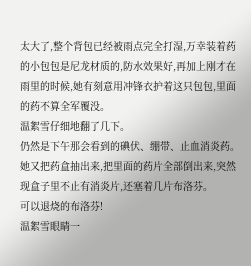太大了,整个背包已经被雨点完全打湿,万幸装着药的小包包是尼龙材质的,防水效果好,再加上刚才在雨里的时候,她有刻意用冲锋衣护着这只包包,里面的药不算全军覆没。
温絮雪仔细地翻了几下。
仍然是下午那会看到的碘伏、绷带、止血消炎药。
她又把药盒抽出来,把里面的药片全部倒出来,突然现盒子里不止有消炎片,还塞着几片布洛芬。
可以退烧的布洛芬!
温絮雪眼睛一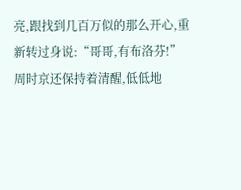亮,跟找到几百万似的那么开心,重新转过身说:“哥哥,有布洛芬!”
周时京还保持着清醒,低低地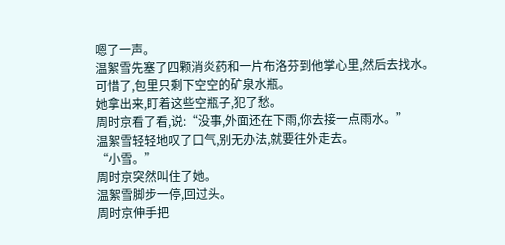嗯了一声。
温絮雪先塞了四颗消炎药和一片布洛芬到他掌心里,然后去找水。
可惜了,包里只剩下空空的矿泉水瓶。
她拿出来,盯着这些空瓶子,犯了愁。
周时京看了看,说:“没事,外面还在下雨,你去接一点雨水。”
温絮雪轻轻地叹了口气,别无办法,就要往外走去。
“小雪。”
周时京突然叫住了她。
温絮雪脚步一停,回过头。
周时京伸手把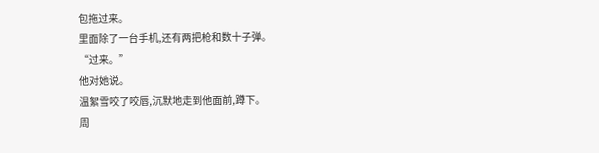包拖过来。
里面除了一台手机,还有两把枪和数十子弹。
“过来。”
他对她说。
温絮雪咬了咬唇,沉默地走到他面前,蹲下。
周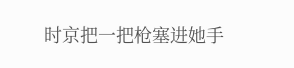时京把一把枪塞进她手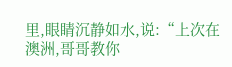里,眼睛沉静如水,说:“上次在澳洲,哥哥教你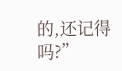的,还记得吗?”